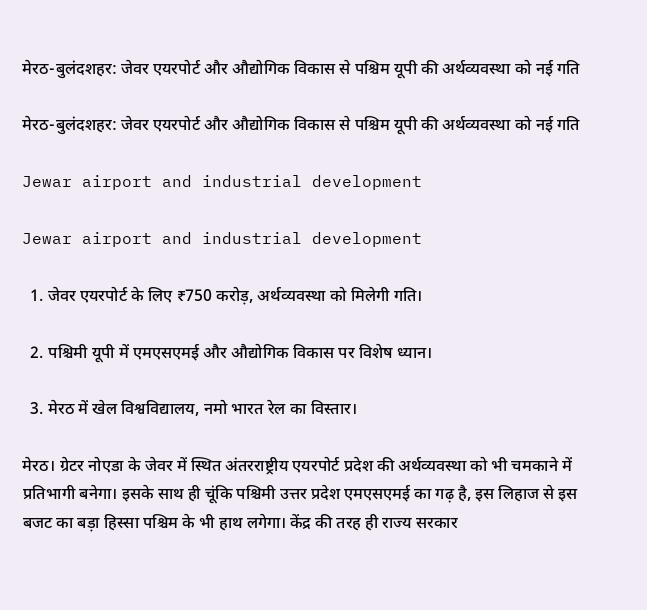मेरठ-बुलंदशहर: जेवर एयरपोर्ट और औद्योगिक विकास से पश्चिम यूपी की अर्थव्यवस्था को नई गति

मेरठ-बुलंदशहर: जेवर एयरपोर्ट और औद्योगिक विकास से पश्चिम यूपी की अर्थव्यवस्था को नई गति

Jewar airport and industrial development

Jewar airport and industrial development

  1. जेवर एयरपोर्ट के लिए ₹750 करोड़, अर्थव्यवस्था को मिलेगी गति।

  2. पश्चिमी यूपी में एमएसएमई और औद्योगिक विकास पर विशेष ध्यान।

  3. मेरठ में खेल विश्वविद्यालय, नमो भारत रेल का विस्तार।

मेरठ। ग्रेटर नोएडा के जेवर में स्थित अंतरराष्ट्रीय एयरपोर्ट प्रदेश की अर्थव्यवस्था को भी चमकाने में प्रतिभागी बनेगा। इसके साथ ही चूंकि पश्चिमी उत्तर प्रदेश एमएसएमई का गढ़ है, इस लिहाज से इस बजट का बड़ा हिस्सा पश्चिम के भी हाथ लगेगा। केंद्र की तरह ही राज्य सरकार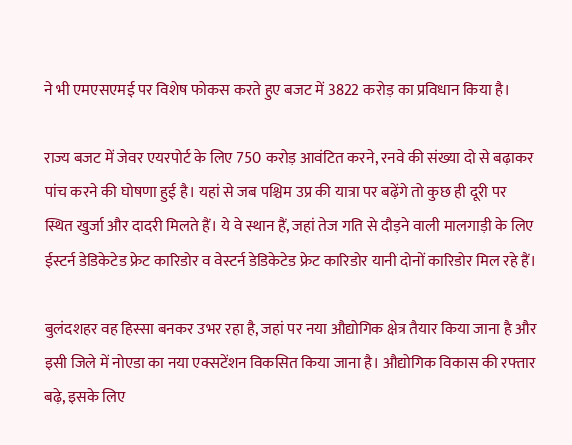ने भी एमएसएमई पर विशेष फोकस करते हुए बजट में 3822 करोड़ का प्रविधान किया है।

राज्य बजट में जेवर एयरपोर्ट के लिए 750 करोड़ आवंटित करने, रनवे की संख्या दो से बढ़ाकर पांच करने की घोषणा हुई है। यहां से जब पश्चिम उप्र की यात्रा पर बढ़ेंगे तो कुछ ही दूरी पर स्थित खुर्जा और दादरी मिलते हैं। ये वे स्थान हैं, जहां तेज गति से दौड़ने वाली मालगाड़ी के लिए ईस्टर्न डेडिकेटेड फ्रेट कारिडोर व वेस्टर्न डेडिकेटेड फ्रेट कारिडोर यानी दोनों कारिडोर मिल रहे हैं।

बुलंदशहर वह हिस्सा बनकर उभर रहा है, जहां पर नया औद्योगिक क्षेत्र तैयार किया जाना है और इसी जिले में नोएडा का नया एक्सटेंशन विकसित किया जाना है। औद्योगिक विकास की रफ्तार बढ़े, इसके लिए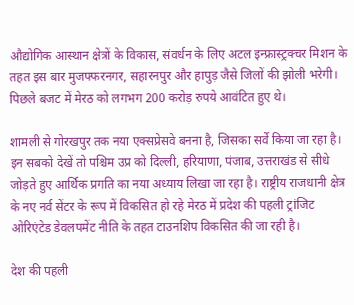औद्योगिक आस्थान क्षेत्रों के विकास, संवर्धन के लिए अटल इन्फ्रास्ट्रक्चर मिशन के तहत इस बार मुजफ्फरनगर, सहारनपुर और हापुड़ जैसे जिलों की झोली भरेगी। पिछले बजट में मेरठ को लगभग 200 करोड़ रुपये आवंटित हुए थे।

शामली से गोरखपुर तक नया एक्सप्रेसवे बनना है, जिसका सर्वे किया जा रहा है। इन सबको देखें तो पश्चिम उप्र को दिल्ली, हरियाणा, पंजाब, उत्तराखंड से सीधे जोड़ते हुए आर्थिक प्रगति का नया अध्याय लिखा जा रहा है। राष्ट्रीय राजधानी क्षेत्र के नए नर्व सेंटर के रूप में विकसित हो रहे मेरठ में प्रदेश की पहली ट्रांजिट ओरिएंटेड डेवलपमेंट नीति के तहत टाउनशिप विकसित की जा रही है।

देश की पहली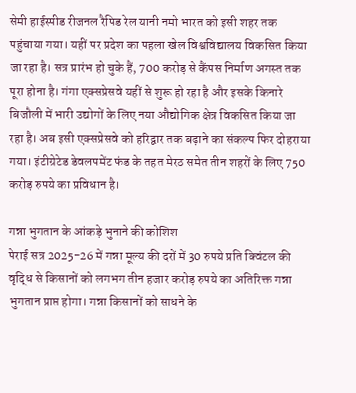सेमी हाईस्पीड रीजनल रैपिड रेल यानी नमो भारत को इसी शहर तक पहुंचाया गया। यहीं पर प्रदेश का पहला खेल विश्वविद्यालय विकसित किया जा रहा है। सत्र प्रारंभ हो चुके हैं, 700 करोड़ से कैंपस निर्माण अगस्त तक पूरा होना है। गंगा एक्सप्रेसवे यहीं से शुरू हो रहा है और इसके किनारे बिजौली में भारी उद्योगों के लिए नया औद्योगिक क्षेत्र विकसित किया जा रहा है। अब इसी एक्सप्रेसवे को हरिद्वार तक बढ़ाने का संकल्प फिर दोहराया गया। इंटीग्रेटेड डेवलपमेंट फंड के तहत मेरठ समेत तीन शहरों के लिए 750 करोड़ रुपये का प्रविधान है।

गन्ना भुगतान के आंकड़े भुनाने की कोशिश
पेराई सत्र 2025-26 में गन्ना मूल्य की दरों में 30 रुपये प्रति क्विंटल की वृद्धि से किसानों को लगभग तीन हजार करोड़ रुपये का अतिरिक्त गन्ना भुगतान प्राप्त होगा। गन्ना किसानों को साधने के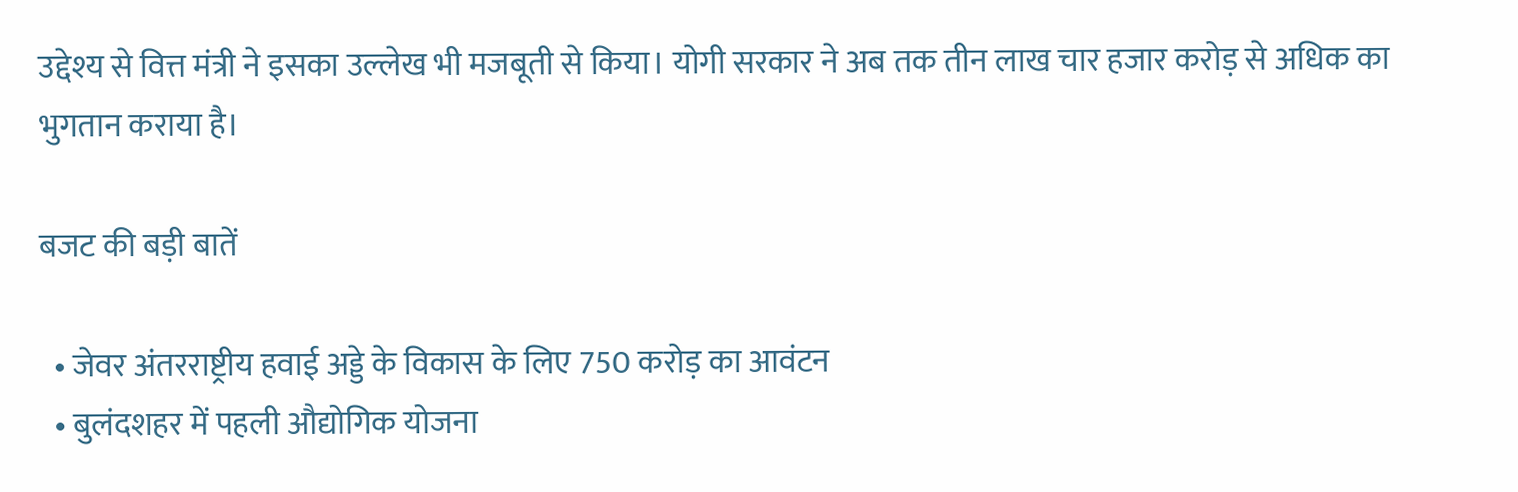उद्देश्य से वित्त मंत्री ने इसका उल्लेख भी मजबूती से किया। योगी सरकार ने अब तक तीन लाख चार हजार करोड़ से अधिक का भुगतान कराया है।

बजट की बड़ी बातें

  • जेवर अंतरराष्ट्रीय हवाई अड्डे के विकास के लिए 750 करोड़ का आवंटन
  • बुलंदशहर में पहली औद्योगिक योजना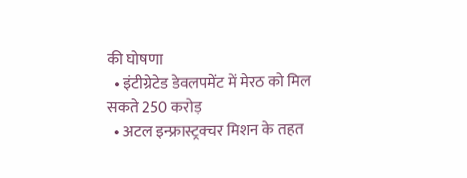की घोषणा
  • इंटीग्रेटेड डेवलपमेंट में मेरठ को मिल सकते 250 करोड़
  • अटल इन्फ्रास्ट्रक्चर मिशन के तहत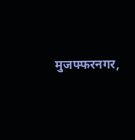मुजफ्फरनगर,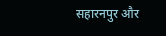सहारनपुर और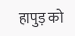हापुड़ को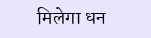मिलेगा धन